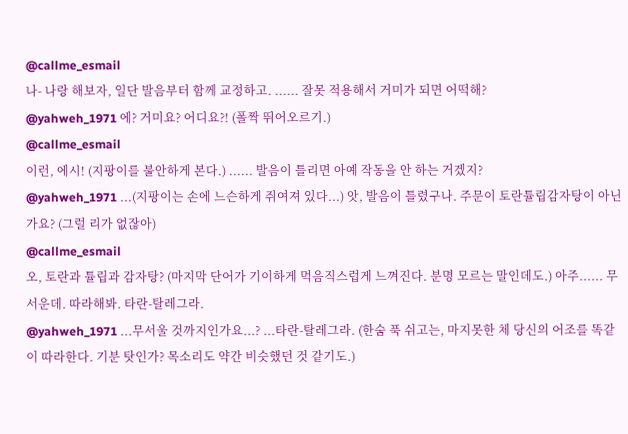@callme_esmail
나- 나랑 해보자, 일단 발음부터 함께 교정하고. ...... 잘못 적용해서 거미가 되면 어떡해?
@yahweh_1971 에? 거미요? 어디요?! (폴짝 뛰어오르기.)
@callme_esmail
이런, 에시! (지팡이를 불안하게 본다.) ...... 발음이 틀리면 아예 작동을 안 하는 거겠지?
@yahweh_1971 ...(지팡이는 손에 느슨하게 쥐여져 있다...) 앗, 발음이 틀렸구나. 주문이 토란튤립감자탕이 아닌가요? (그럴 리가 없잖아)
@callme_esmail
오, 토란과 튤립과 감자탕? (마지막 단어가 기이하게 먹음직스럽게 느껴진다. 분명 모르는 말인데도.) 아주...... 무서운데. 따라해봐. 타란-탈레그라.
@yahweh_1971 ...무서울 것까지인가요...? ...타란-탈레그라. (한숨 푹 쉬고는, 마지못한 체 당신의 어조를 똑같이 따라한다. 기분 탓인가? 목소리도 약간 비슷했던 것 같기도.)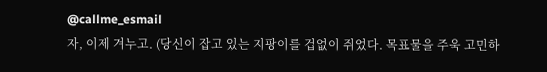@callme_esmail
자, 이제 겨누고. (당신이 잡고 있는 지팡이를 겁없이 쥐었다. 목표물을 주욱 고민하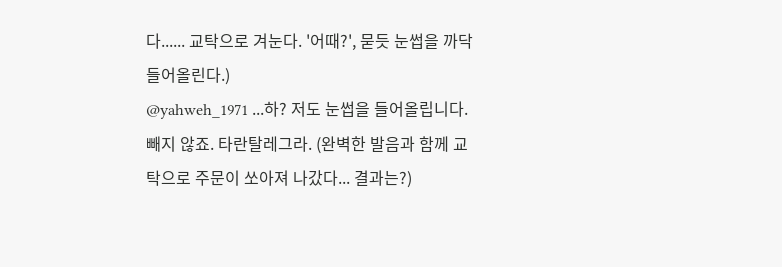다...... 교탁으로 겨눈다. '어때?', 묻듯 눈썹을 까닥 들어올린다.)
@yahweh_1971 ...하? 저도 눈썹을 들어올립니다. 빼지 않죠. 타란탈레그라. (완벽한 발음과 함께 교탁으로 주문이 쏘아져 나갔다... 결과는?)